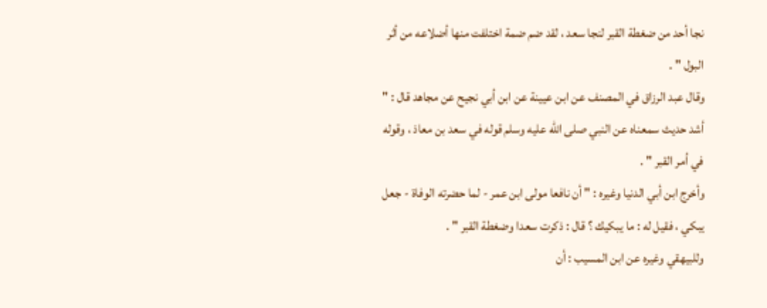نجا أحد من ضغطة القبر لنجا سعد ، لقد ضم ضمة اختلفت منها أضلاعه من أثر البول " .
وقال عبد الرزاق في المصنف عن ابن عيينة عن ابن أبي نجيح عن مجاهد قال : " أشد حديث سمعناه عن النبي صلى الله عليه وسلم قوله في سعد بن معاذ ، وقوله في أمر القبر " .
وأخرج ابن أبي الدنيا وغيره : " أن نافعا مولى ابن عمر - لما حضرته الوفاة - جعل يبكي ، فقيل له : ما يبكيك ؟ قال : ذكرت سعدا وضغطة القبر " .
وللبيهقي وغيره عن ابن المسيب : أن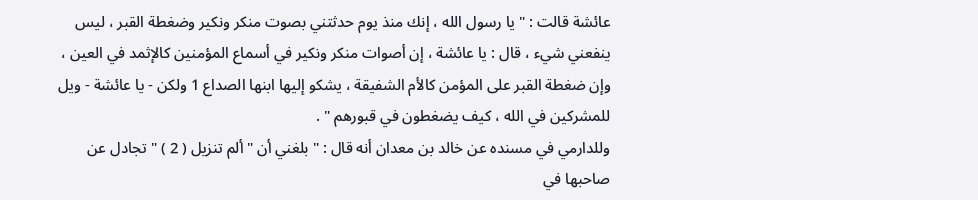عائشة قالت : " يا رسول الله ، إنك منذ يوم حدثتني بصوت منكر ونكير وضغطة القبر ، ليس ينفعني شيء ، قال : يا عائشة ، إن أصوات منكر ونكير في أسماع المؤمنين كالإثمد في العين ، وإن ضغطة القبر على المؤمن كالأم الشفيقة ، يشكو إليها ابنها الصداع 1 ولكن - يا عائشة - ويل للمشركين في الله ، كيف يضغطون في قبورهم " .
وللدارمي في مسنده عن خالد بن معدان أنه قال : " بلغني أن " ألم تنزيل ( 2 ) " تجادل عن صاحبها في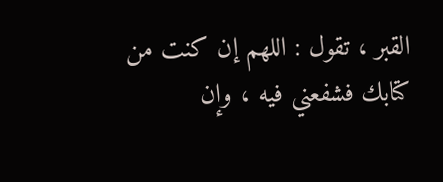القبر ، تقول : اللهم إن كنت من كتابك فشفعني فيه ، وإن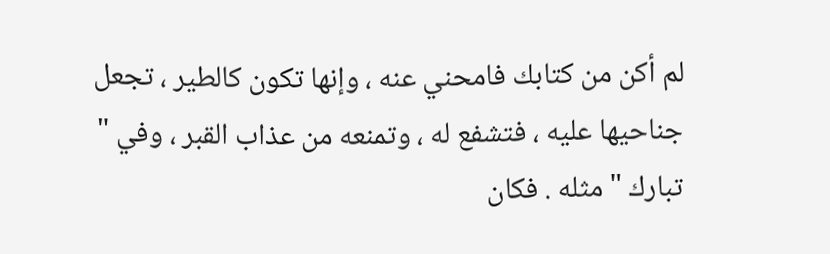لم أكن من كتابك فامحني عنه ، وإنها تكون كالطير ، تجعل جناحيها عليه ، فتشفع له ، وتمنعه من عذاب القبر ، وفي " تبارك " مثله . فكان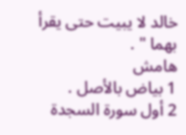خالد لا يبيت حتى يقرأ بهما " .
هامش
1 بياض بالأصل .
2 أول سورة السجدة